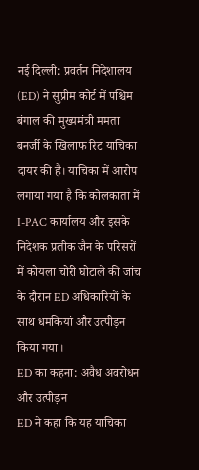नई दिल्ली: प्रवर्तन निदेशालय (ED) ने सुप्रीम कोर्ट में पश्चिम बंगाल की मुख्यमंत्री ममता बनर्जी के खिलाफ रिट याचिका दायर की है। याचिका में आरोप लगाया गया है कि कोलकाता में I-PAC कार्यालय और इसके निदेशक प्रतीक जैन के परिसरों में कोयला चोरी घोटाले की जांच के दौरान ED अधिकारियों के साथ धमकियां और उत्पीड़न किया गया।
ED का कहना: अवैध अवरोधन और उत्पीड़न
ED ने कहा कि यह याचिका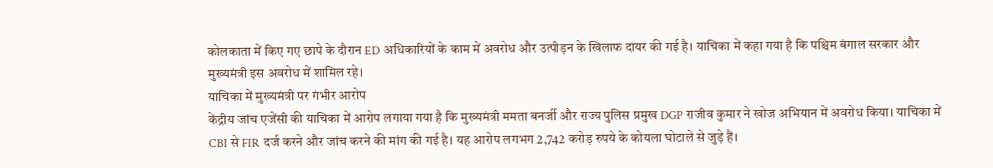कोलकाता में किए गए छापे के दौरान ED अधिकारियों के काम में अवरोध और उत्पीड़न के खिलाफ दायर की गई है। याचिका में कहा गया है कि पश्चिम बंगाल सरकार और मुख्यमंत्री इस अवरोध में शामिल रहे।
याचिका में मुख्यमंत्री पर गंभीर आरोप
केंद्रीय जांच एजेंसी की याचिका में आरोप लगाया गया है कि मुख्यमंत्री ममता बनर्जी और राज्य पुलिस प्रमुख DGP राजीव कुमार ने खोज अभियान में अवरोध किया। याचिका में CBI से FIR दर्ज करने और जांच करने की मांग की गई है। यह आरोप लगभग 2,742 करोड़ रुपये के कोयला घोटाले से जुड़े हैं।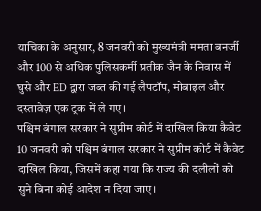याचिका के अनुसार, 8 जनवरी को मुख्यमंत्री ममता बनर्जी और 100 से अधिक पुलिसकर्मी प्रतीक जैन के निवास में घुसे और ED द्वारा जब्त की गई लैपटॉप, मोबाइल और दस्तावेज़ एक ट्रक में ले गए।
पश्चिम बंगाल सरकार ने सुप्रीम कोर्ट में दाखिल किया कैवेट
10 जनवरी को पश्चिम बंगाल सरकार ने सुप्रीम कोर्ट में कैवेट दाखिल किया, जिसमें कहा गया कि राज्य की दलीलों को सुने बिना कोई आदेश न दिया जाए।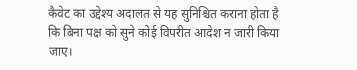कैवेट का उद्देश्य अदालत से यह सुनिश्चित कराना होता है कि बिना पक्ष को सुने कोई विपरीत आदेश न जारी किया जाए।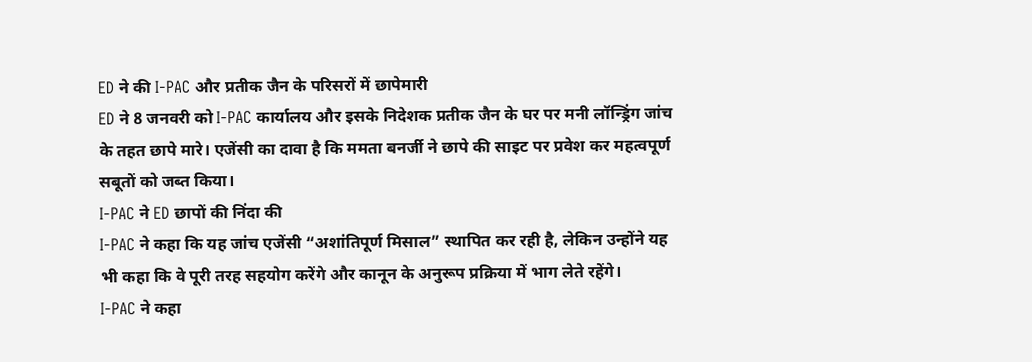ED ने की I-PAC और प्रतीक जैन के परिसरों में छापेमारी
ED ने 8 जनवरी को I-PAC कार्यालय और इसके निदेशक प्रतीक जैन के घर पर मनी लॉन्ड्रिंग जांच के तहत छापे मारे। एजेंसी का दावा है कि ममता बनर्जी ने छापे की साइट पर प्रवेश कर महत्वपूर्ण सबूतों को जब्त किया।
I-PAC ने ED छापों की निंदा की
I-PAC ने कहा कि यह जांच एजेंसी “अशांतिपूर्ण मिसाल” स्थापित कर रही है, लेकिन उन्होंने यह भी कहा कि वे पूरी तरह सहयोग करेंगे और कानून के अनुरूप प्रक्रिया में भाग लेते रहेंगे।
I-PAC ने कहा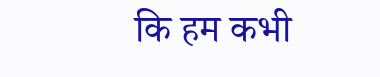कि हम कभी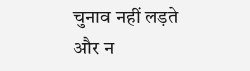चुनाव नहीं लड़ते और न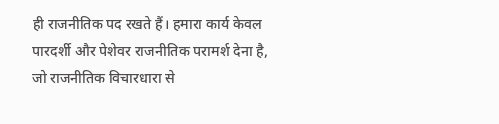ही राजनीतिक पद रखते हैं। हमारा कार्य केवल पारदर्शी और पेशेवर राजनीतिक परामर्श देना है, जो राजनीतिक विचारधारा से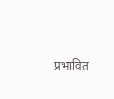प्रभावित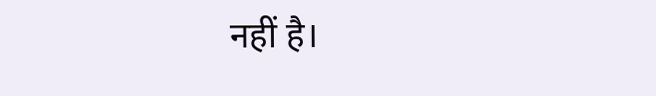नहीं है।